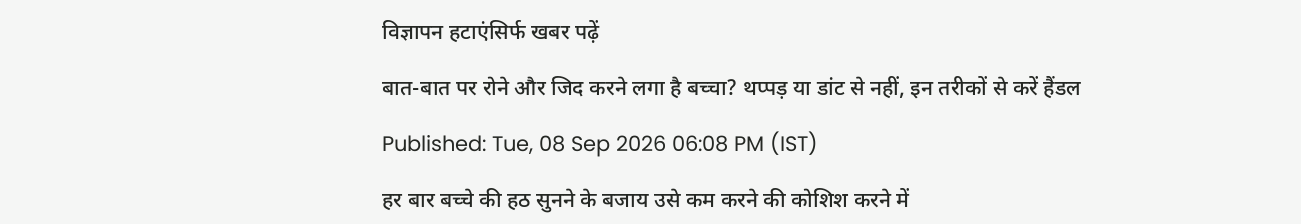विज्ञापन हटाएंसिर्फ खबर पढ़ें

बात-बात पर रोने और जिद करने लगा है बच्चा? थप्पड़ या डांट से नहीं, इन तरीकों से करें हैंडल

Published: Tue, 08 Sep 2026 06:08 PM (IST)

हर बार बच्चे की हठ सुनने के बजाय उसे कम करने की कोशिश करने में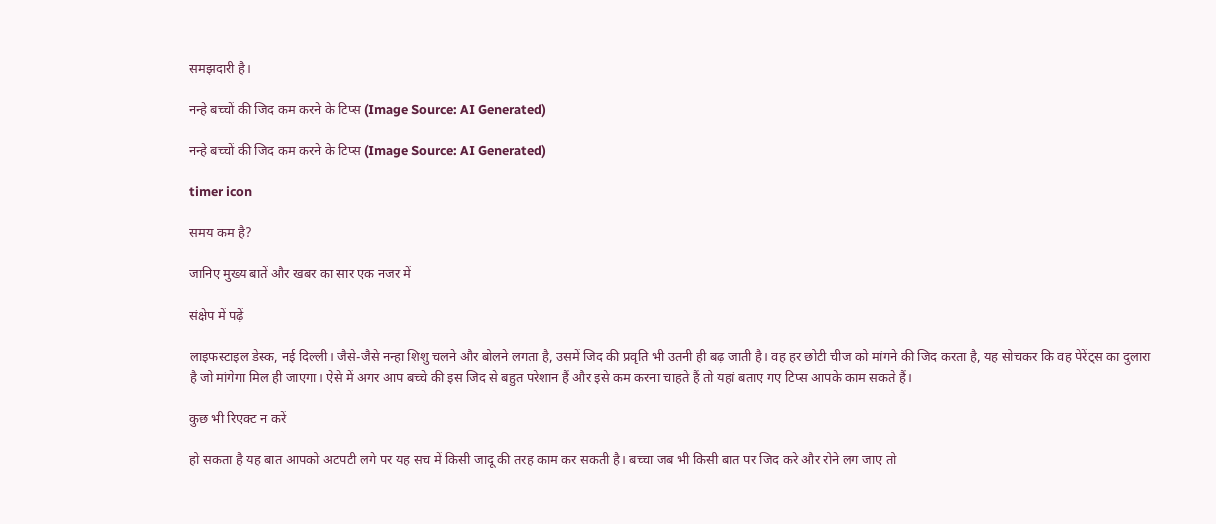समझदारी है।

नन्हे बच्चों की जिद कम करने के टिप्स (Image Source: AI Generated)

नन्हे बच्चों की जिद कम करने के टिप्स (Image Source: AI Generated)

timer icon

समय कम है?

जानिए मुख्य बातें और खबर का सार एक नजर में

संक्षेप में पढ़ें

लाइफस्टाइल डेस्क, नई दिल्ली। जैसे-जैसे नन्हा शिशु चलने और बोलने लगता है, उसमें जिद की प्रवृति भी उतनी ही बढ़ जाती है। वह हर छोटी चीज को मांगने की जिद करता है, यह सोचकर कि वह पेरेंट्स का दुलारा है जो मांगेगा मिल ही जाएगा। ऐसे में अगर आप बच्चे की इस जिद से बहुत परेशान हैं और इसे कम करना चाहते हैं तो यहां बताए गए टिप्स आपके काम सकते हैं।

कुछ भी रिएक्ट न करें

हो सकता है यह बात आपको अटपटी लगे पर यह सच में किसी जादू की तरह काम कर सकती है। बच्चा जब भी किसी बात पर जिद करे और रोने लग जाए तो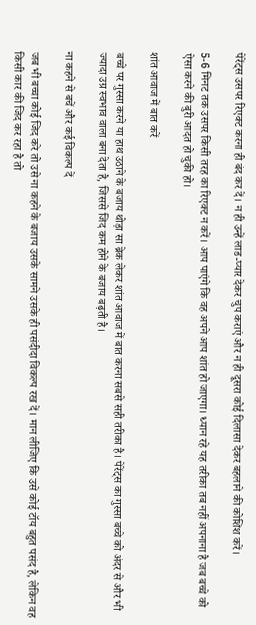पेरेंट्स उसपर रिएक्ट करना ही बंद कर दें। न ही उन्हें लाड-प्यार देकर चुप कराएं और न ही दूसरा कोई दिलासा देकर बहलाने की कोशिश करें।

5-6 मिनट तक उसपर किसी तरह का रिएक्ट न करें। आप पाएंगे कि वह अपने आप शांत हो जाएगा। ध्यान रहे यह तरीका तब नहीं अपनाना है जब बच्चे को ऐसा करने की बुरी आदत हो चुकी हो।

शांत आवाज में बात करें

बच्चे पर गुस्सा करने या हाथ उठाने के बजाय थोड़ा सा ब्रेक लेकर शांत आवाज में बात करना सबसे सही तरीका है। पेरेंट्स का गुस्सा बच्चे को अंदर से और भी ज्यादा उग्र स्वभाव वाला बना देता है, जिससे जिद कम होने के बजाय बढ़ती है।

ना कहने से बचें और कई विकल्प दें

जब भी बच्चा कोई जिद करे तो उसे ना कहने के बजाय उसके सामने उसके ही पसंदीदा विकल्प रख दें। मान लीजिए कि उसे कोई टॉय बहुत पसंद है, लेकिन वह किसी कार की जिद कर रहा है तो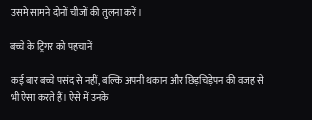उसमे सामने दोनों चीजों की तुलना करें।

बच्चे के ट्रिगर को पहचानें

कई बार बच्चे पसंद से नहीं, बल्कि अपनी थकान और छिड़चिड़ेपन की वजह से भी ऐसा करते हैं। ऐसे में उनके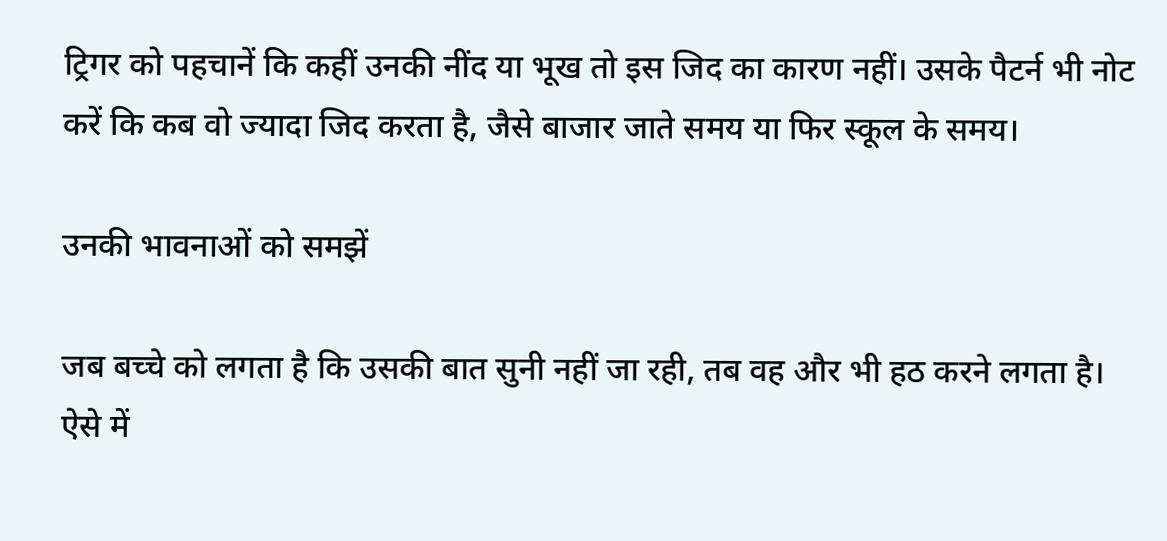ट्रिगर को पहचानें कि कहीं उनकी नींद या भूख तो इस जिद का कारण नहीं। उसके पैटर्न भी नोट करें कि कब वो ज्यादा जिद करता है, जैसे बाजार जाते समय या फिर स्कूल के समय।

उनकी भावनाओं को समझें

जब बच्चे को लगता है कि उसकी बात सुनी नहीं जा रही, तब वह और भी हठ करने लगता है। ऐसे में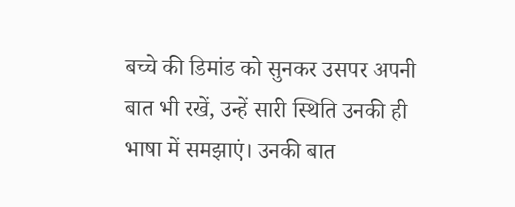बच्चे की डिमांड को सुनकर उसपर अपनी बात भी रखें, उन्हें सारी स्थिति उनकी ही भाषा में समझाएं। उनकी बात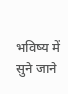भविष्य में सुने जाने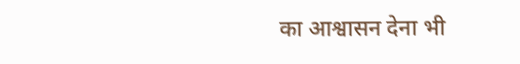का आश्वासन देना भी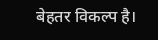बेहतर विकल्प है।